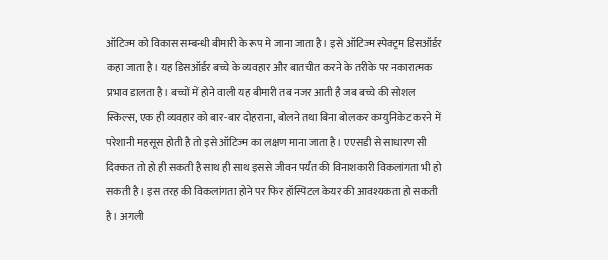ऑटिज्म को विकास सम्बन्धी बीमारी के रूप मे जाना जाता है। इसे ऑटिज्म स्पेक्ट्रम डिसऑर्डर कहा जाता है। यह डिसऑर्डर बच्चे के व्यवहार और बातचीत करने के तरीके पर नकारात्मक प्रभाव डालता है। बच्चों में होने वाली यह बीमारी तब नजर आती है जब बच्चे की सोशल स्किल्स, एक ही व्यवहार को बार-बार दोहराना, बोलने तथा बिना बोलकर कम्युनिकेट करने में परेशानी महसूस होती है तो इसे ऑटिज्म का लक्षण माना जाता है। एएसडी से साधारण सी दिक्कत तो हो ही सकती है साथ ही साथ इससे जीवन पर्यंत की विनाशकारी विकलांगता भी हो सकती है। इस तरह की विकलांगता होने पर फिर हॉस्पिटल केयर की आवश्यकता हो सकती है। अगली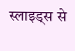स्लाइड्स से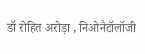डॉ रोहित अरोड़ा , निओनैटॉलॉजी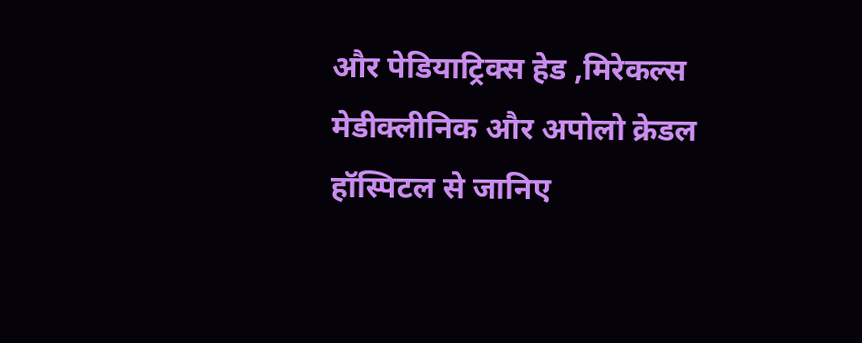और पेडियाट्रिक्स हेड ,मिरेकल्स मेडीक्लीनिक और अपोलो क्रेडल हॉस्पिटल से जानिए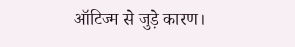ऑटिज्म से जुड़े कारण।